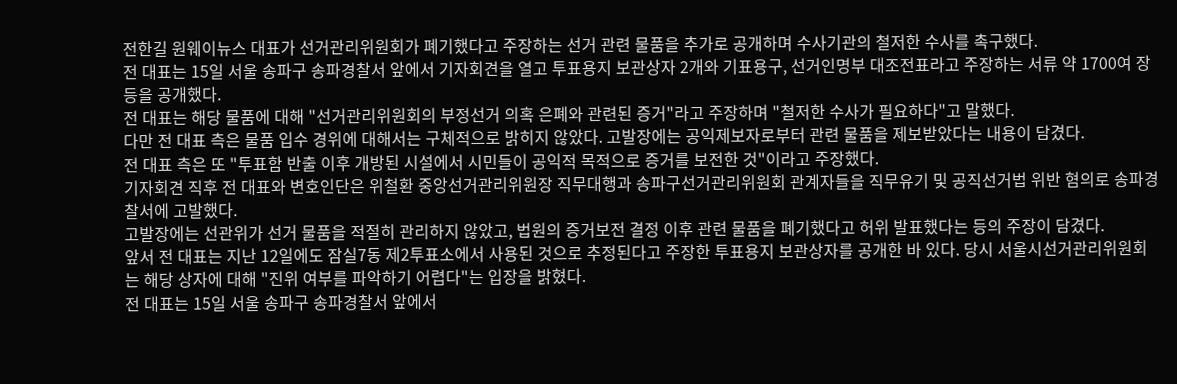전한길 원웨이뉴스 대표가 선거관리위원회가 폐기했다고 주장하는 선거 관련 물품을 추가로 공개하며 수사기관의 철저한 수사를 촉구했다.
전 대표는 15일 서울 송파구 송파경찰서 앞에서 기자회견을 열고 투표용지 보관상자 2개와 기표용구, 선거인명부 대조전표라고 주장하는 서류 약 1700여 장 등을 공개했다.
전 대표는 해당 물품에 대해 "선거관리위원회의 부정선거 의혹 은폐와 관련된 증거"라고 주장하며 "철저한 수사가 필요하다"고 말했다.
다만 전 대표 측은 물품 입수 경위에 대해서는 구체적으로 밝히지 않았다. 고발장에는 공익제보자로부터 관련 물품을 제보받았다는 내용이 담겼다.
전 대표 측은 또 "투표함 반출 이후 개방된 시설에서 시민들이 공익적 목적으로 증거를 보전한 것"이라고 주장했다.
기자회견 직후 전 대표와 변호인단은 위철환 중앙선거관리위원장 직무대행과 송파구선거관리위원회 관계자들을 직무유기 및 공직선거법 위반 혐의로 송파경찰서에 고발했다.
고발장에는 선관위가 선거 물품을 적절히 관리하지 않았고, 법원의 증거보전 결정 이후 관련 물품을 폐기했다고 허위 발표했다는 등의 주장이 담겼다.
앞서 전 대표는 지난 12일에도 잠실7동 제2투표소에서 사용된 것으로 추정된다고 주장한 투표용지 보관상자를 공개한 바 있다. 당시 서울시선거관리위원회는 해당 상자에 대해 "진위 여부를 파악하기 어렵다"는 입장을 밝혔다.
전 대표는 15일 서울 송파구 송파경찰서 앞에서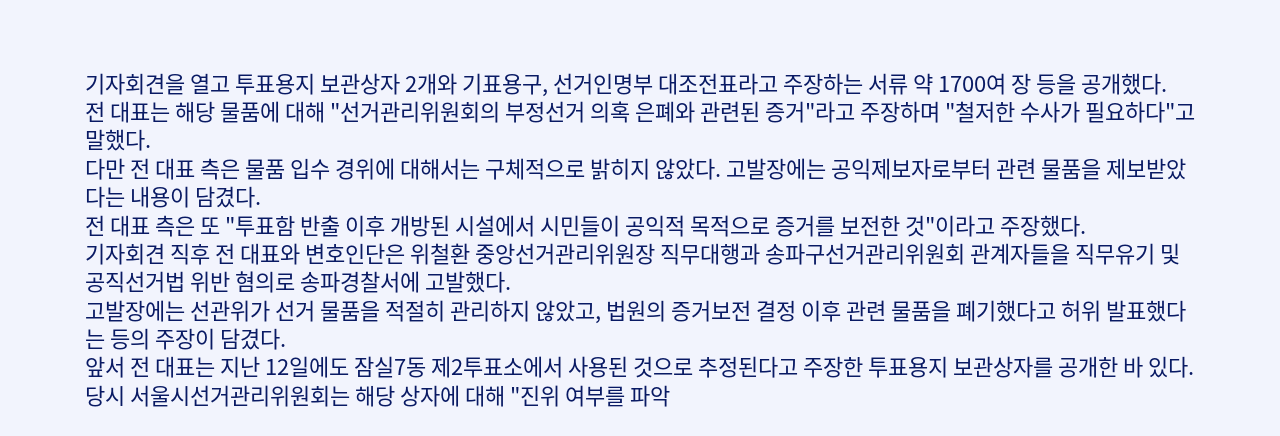기자회견을 열고 투표용지 보관상자 2개와 기표용구, 선거인명부 대조전표라고 주장하는 서류 약 1700여 장 등을 공개했다.
전 대표는 해당 물품에 대해 "선거관리위원회의 부정선거 의혹 은폐와 관련된 증거"라고 주장하며 "철저한 수사가 필요하다"고 말했다.
다만 전 대표 측은 물품 입수 경위에 대해서는 구체적으로 밝히지 않았다. 고발장에는 공익제보자로부터 관련 물품을 제보받았다는 내용이 담겼다.
전 대표 측은 또 "투표함 반출 이후 개방된 시설에서 시민들이 공익적 목적으로 증거를 보전한 것"이라고 주장했다.
기자회견 직후 전 대표와 변호인단은 위철환 중앙선거관리위원장 직무대행과 송파구선거관리위원회 관계자들을 직무유기 및 공직선거법 위반 혐의로 송파경찰서에 고발했다.
고발장에는 선관위가 선거 물품을 적절히 관리하지 않았고, 법원의 증거보전 결정 이후 관련 물품을 폐기했다고 허위 발표했다는 등의 주장이 담겼다.
앞서 전 대표는 지난 12일에도 잠실7동 제2투표소에서 사용된 것으로 추정된다고 주장한 투표용지 보관상자를 공개한 바 있다. 당시 서울시선거관리위원회는 해당 상자에 대해 "진위 여부를 파악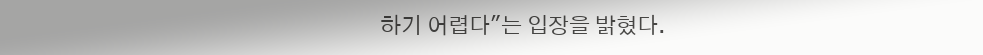하기 어렵다"는 입장을 밝혔다.